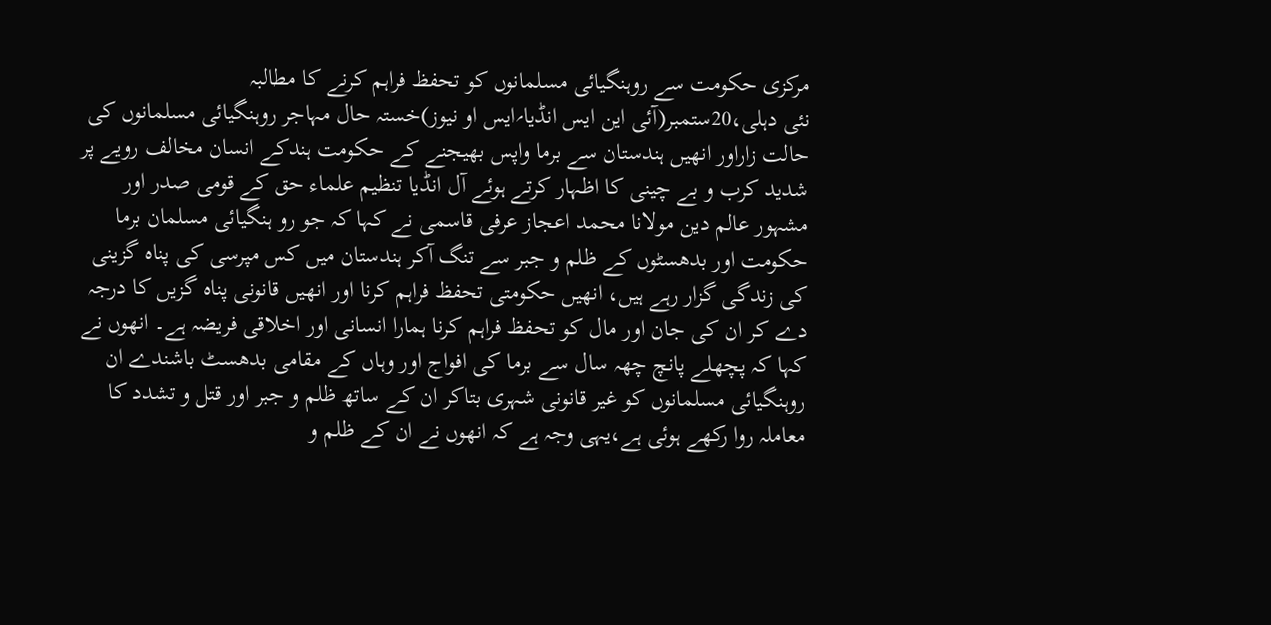مرکزی حکومت سے روہنگیائی مسلمانوں کو تحفظ فراہم کرنے کا مطالبہ
نئی دہلی،20ستمبر(آئی این ایس انڈیا؍ایس او نیوز)خستہ حال مہاجر روہنگیائی مسلمانوں کی حالت زاراور انھیں ہندستان سے برما واپس بھیجنے کے حکومت ہندکے انسان مخالف رویے پر شدید کرب و بے چینی کا اظہار کرتے ہوئے آل انڈیا تنظیم علماء حق کے قومی صدر اور مشہور عالم دین مولانا محمد اعجاز عرفی قاسمی نے کہا کہ جو رو ہنگیائی مسلمان برما حکومت اور بدھسٹوں کے ظلم و جبر سے تنگ آکر ہندستان میں کس مپرسی کی پناہ گزینی کی زندگی گزار رہے ہیں، انھیں حکومتی تحفظ فراہم کرنا اور انھیں قانونی پناہ گزیں کا درجہ دے کر ان کی جان اور مال کو تحفظ فراہم کرنا ہمارا انسانی اور اخلاقی فریضہ ہے۔ انھوں نے کہا کہ پچھلے پانچ چھہ سال سے برما کی افواج اور وہاں کے مقامی بدھسٹ باشندے ان روہنگیائی مسلمانوں کو غیر قانونی شہری بتاکر ان کے ساتھ ظلم و جبر اور قتل و تشدد کا معاملہ روا رکھے ہوئی ہے،یہی وجہ ہے کہ انھوں نے ان کے ظلم و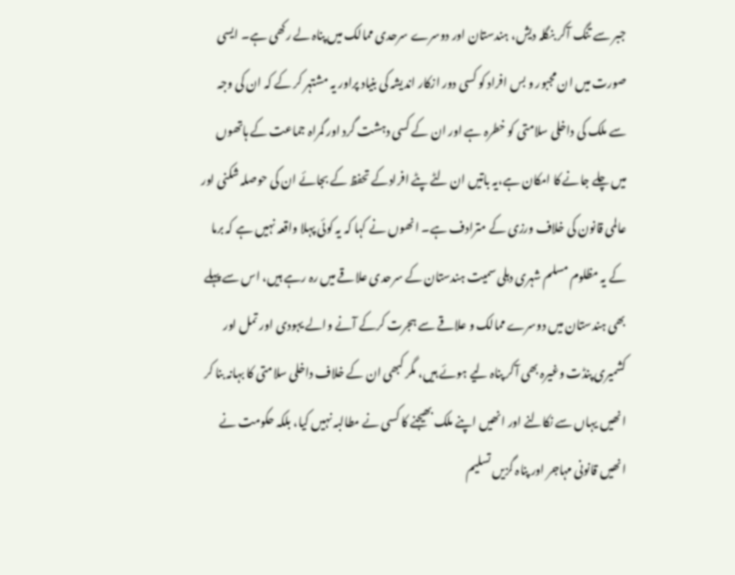جبر سے تنگ آکر بنگلہ دیش، ہندستان اور دوسرے سرحدی ممالک میں پناہ لے رکھی ہے۔ ایسی صورت میں ان مجبور و بس افراد کو کسی دور ازکار اندیشہ کی بنیاد پراور یہ مشتہر کر کے کہ ان کی وجہ سے ملک کی داخلی سلامتی کو خطرہ ہے اور ان کے کسی دہشت گرد اور گمراہ جماعت کے ہاتھوں میں چلے جانے کا امکان ہے،یہ باتیں ان لٹے پٹے افرادکے تحفظ کے بجائے ان کی حوصلہ شکنی اور عالمی قانون کی خلاف ورزی کے مترادف ہے۔ انھوں نے کہا کہ یہ کوئی پہلا واقعہ نہیں ہے کہ برما کے یہ مظلوم مسلم شہری دہلی سمیت ہندستان کے سرحدی علاقے میں رہ رہے ہیں، اس سے پہلے بھی ہندستان میں دوسرے ممالک و علاقے سے ہجرت کرکے آنے والے یہودی اور تمل اور کشمیری پنڈت وغیرہ بھی آکر پناہ لیے ہوئے ہیں، مگر کبھی ان کے خلاف داخلی سلامتی کا بہانہ بنا کر انھیں یہاں سے نکالنے اور انھیں اپنے ملک بھیجنے کا کسی نے مطالبہ نہیں کیا، بلکہ حکومت نے انھیں قانونی مہاجر اور پناہ گزیں تسلیم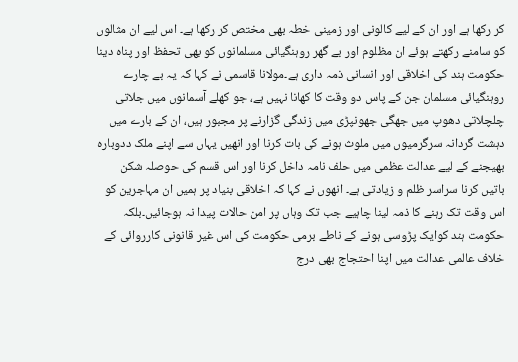کر رکھا ہے اور ان کے لیے کالونی اور زمینی خطہ بھی مختص کر رکھا ہے۔ اس لیے ان مثالوں کو سامنے رکھتے ہوئے ان مظلوم اور بے گھر روہنگیائی مسلمانوں کو بھی تحفظ اور پناہ دینا حکومت ہند کی اخلاقی اور انسانی ذمہ داری ہے۔مولانا قاسمی نے کہا کہ یہ بے چارے روہنگیائی مسلمان جن کے پاس دو وقت کا کھانا نہیں ہے، جو کھلے آسمانوں میں جلاتی چلچلاتی دھوپ میں جھگی جھونپڑی میں زندگی گزارنے پر مجبور ہیں، ان کے بارے میں دہشت گردانہ سرگرمیوں میں ملوث ہونے کی بات کرنا اور انھیں یہاں سے اپنے ملک ددوبارہ بھیجنے کے لیے عدالت عظمی میں حلف نامہ داخل کرنا اور اس قسم کی حوصلہ شکن باتیں کرنا سراسر ظلم و زیادتی ہے۔ انھوں نے کہا کہ اخلاقی بنیاد پر ہمیں ان مہاجرین کو اس وقت تک رہنے کا ذمہ لینا چاہیے جب تک وہاں پر امن حالات پیدا نہ ہوجائیں۔بلکہ حکومت ہند کوایک پڑوسی ہونے کے ناطے برمی حکومت کی اس غیر قانونی کارروائی کے خلاف عالمی عدالت میں اپنا احتجاج بھی درج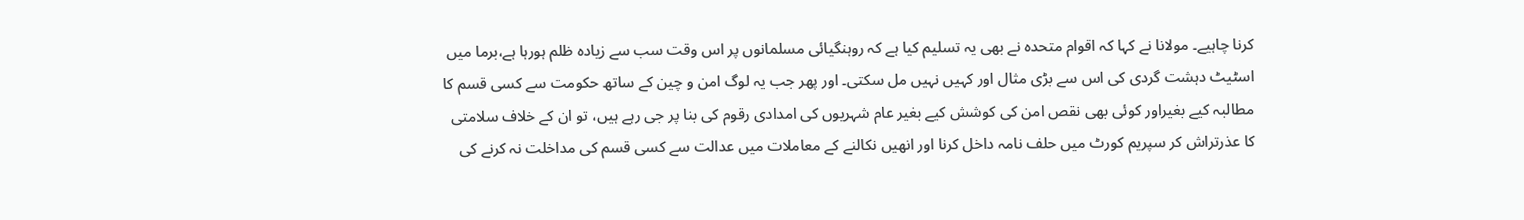کرنا چاہیے۔ مولانا نے کہا کہ اقوام متحدہ نے بھی یہ تسلیم کیا ہے کہ روہنگیائی مسلمانوں پر اس وقت سب سے زیادہ ظلم ہورہا ہے،برما میں اسٹیٹ دہشت گردی کی اس سے بڑی مثال اور کہیں نہیں مل سکتی۔ اور پھر جب یہ لوگ امن و چین کے ساتھ حکومت سے کسی قسم کا مطالبہ کیے بغیراور کوئی بھی نقص امن کی کوشش کیے بغیر عام شہریوں کی امدادی رقوم کی بنا پر جی رہے ہیں، تو ان کے خلاف سلامتی کا عذرتراش کر سپریم کورٹ میں حلف نامہ داخل کرنا اور انھیں نکالنے کے معاملات میں عدالت سے کسی قسم کی مداخلت نہ کرنے کی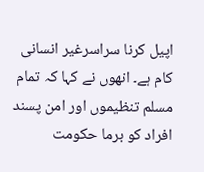اپیل کرنا سراسرغیر انسانی کام ہے۔ انھوں نے کہا کہ تمام مسلم تنظیموں اور امن پسند افراد کو برما حکومت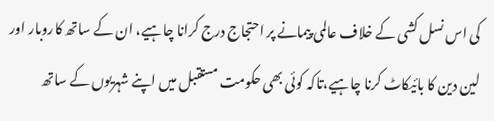کی اس نسل کشی کے خلاف عالمی پیمانے پر احتجاج درج کرانا چاہیے، ان کے ساتھ کاروبار اور لین دین کا بائیکاٹ کرنا چاہیے،تاکہ کوئی بھی حکومت مستقبل میں اپنے شہریوں کے ساتھ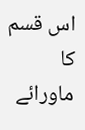اس قسم کا ماورائے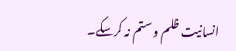انسانیت ظلم و ستم نہ کرسکے۔